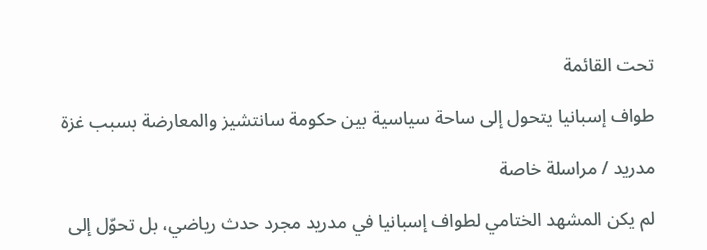تحت القائمة

طواف إسبانيا يتحول إلى ساحة سياسية بين حكومة سانتشيز والمعارضة بسبب غزة

مدريد / مراسلة خاصة

لم يكن المشهد الختامي لطواف إسبانيا في مدريد مجرد حدث رياضي، بل تحوّل إلى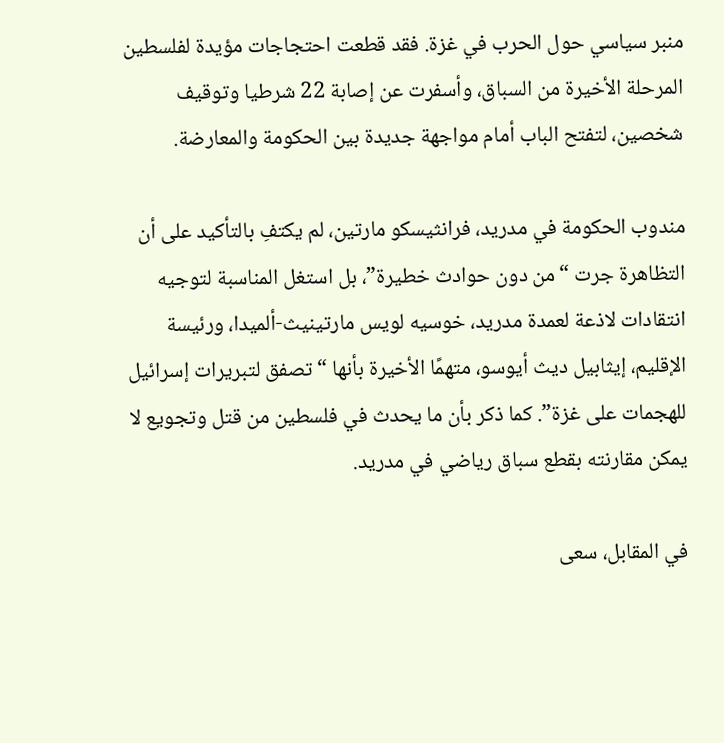منبر سياسي حول الحرب في غزة. فقد قطعت احتجاجات مؤيدة لفلسطين المرحلة الأخيرة من السباق، وأسفرت عن إصابة 22 شرطيا وتوقيف شخصين، لتفتح الباب أمام مواجهة جديدة بين الحكومة والمعارضة.

مندوب الحكومة في مدريد، فرانثيسكو مارتين، لم يكتفِ بالتأكيد على أن التظاهرة جرت “من دون حوادث خطيرة”، بل استغل المناسبة لتوجيه انتقادات لاذعة لعمدة مدريد، خوسيه لويس مارتينيث-ألميدا، ورئيسة الإقليم، إيثابيل ديث أيوسو، متهمًا الأخيرة بأنها “تصفق لتبريرات إسرائيل للهجمات على غزة”. كما ذكر بأن ما يحدث في فلسطين من قتل وتجويع لا يمكن مقارنته بقطع سباق رياضي في مدريد.

في المقابل، سعى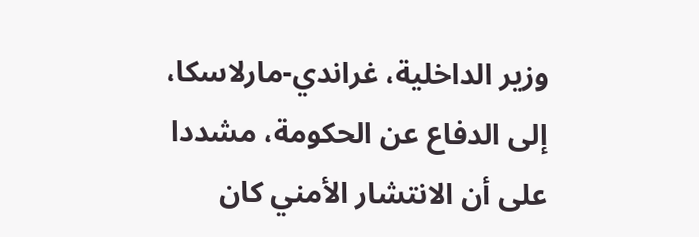وزير الداخلية، غراندي-مارلاسكا، إلى الدفاع عن الحكومة، مشددا على أن الانتشار الأمني كان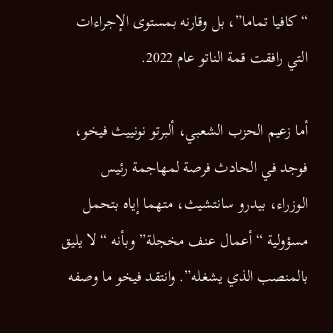“كافيا تماما”، بل وقارنه بمستوى الإجراءات التي رافقت قمة الناتو عام 2022.

أما زعيم الحزب الشعبي، ألبرتو نونييث فيخو، فوجد في الحادث فرصة لمهاجمة رئيس الوزراء، بيدرو سانتشيث، متهما إياه بتحمل مسؤولية “أعمال عنف مخجلة” وبأنه “لا يليق بالمنصب الذي يشغله”. وانتقد فيخو ما وصفه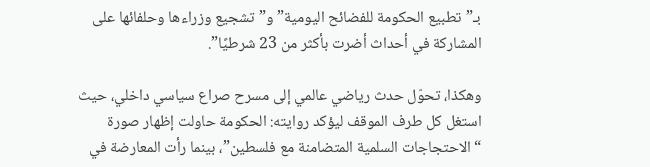بـ”تطبيع الحكومة للفضائح اليومية” و”تشجيع وزراءها وحلفائها على المشاركة في أحداث أضرت بأكثر من 23 شرطيًا”.

وهكذا، تحوّل حدث رياضي عالمي إلى مسرح صراع سياسي داخلي، حيث استغل كل طرف الموقف ليؤكد روايته: الحكومة حاولت إظهار صورة “الاحتجاجات السلمية المتضامنة مع فلسطين”، بينما رأت المعارضة في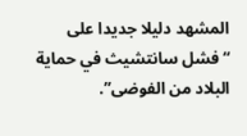المشهد دليلا جديدا على “فشل سانتشيث في حماية البلاد من الفوضى”.